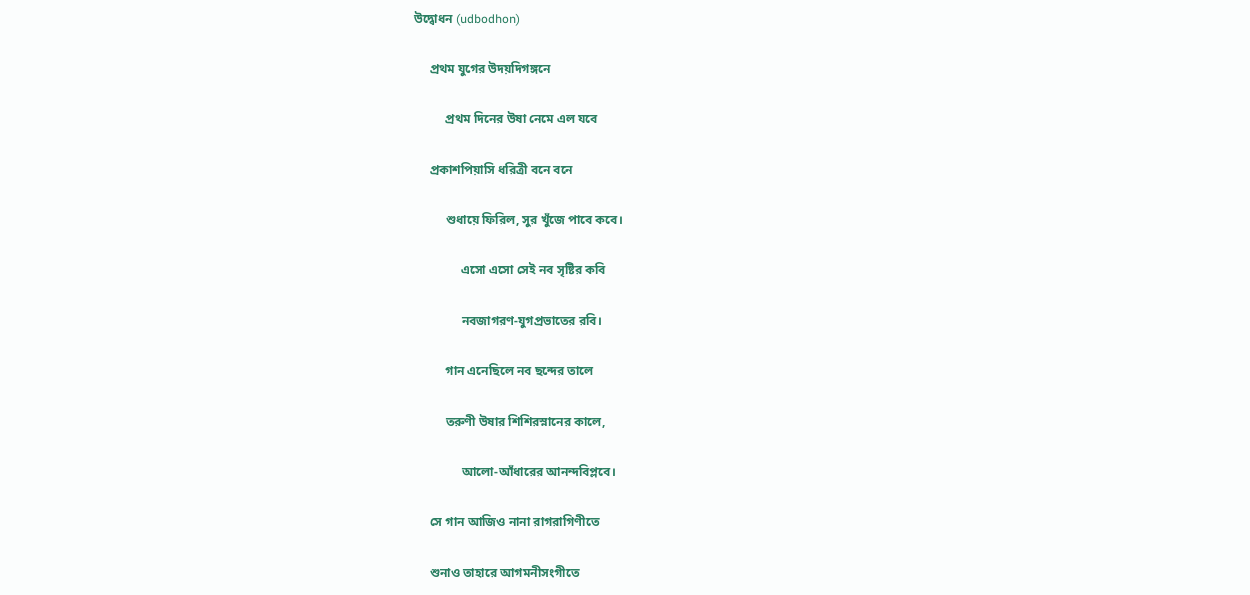উদ্বোধন (udbodhon)

     প্রথম যুগের উদয়দিগঙ্গনে

          প্রথম দিনের উষা নেমে এল যবে

     প্রকাশপিয়াসি ধরিত্রী বনে বনে

          শুধায়ে ফিরিল, সুর খুঁজে পাবে কবে।

               এসো এসো সেই নব সৃষ্টির কবি

               নবজাগরণ-যুগপ্রভাতের রবি।

          গান এনেছিলে নব ছন্দের তালে

          তরুণী উষার শিশিরস্নানের কালে,

               আলো-আঁধারের আনন্দবিপ্লবে।

     সে গান আজিও নানা রাগরাগিণীতে

     শুনাও তাহারে আগমনীসংগীতে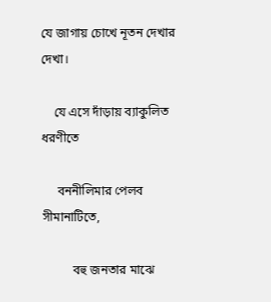যে জাগায় চোখে নূতন দেখার দেখা।

    যে এসে দাঁড়ায় ব্যাকুলিত ধরণীতে

     বননীলিমার পেলব সীমানাটিতে,

          বহু জনতার মাঝে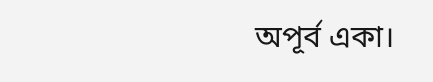অপূর্ব একা।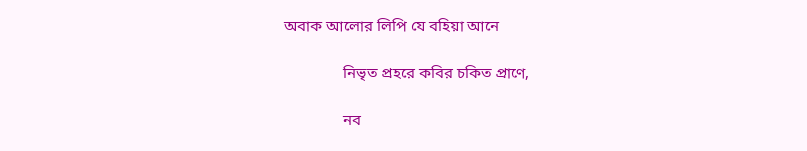অবাক আলোর লিপি যে বহিয়া আনে

               নিভৃত প্রহরে কবির চকিত প্রাণে,

               নব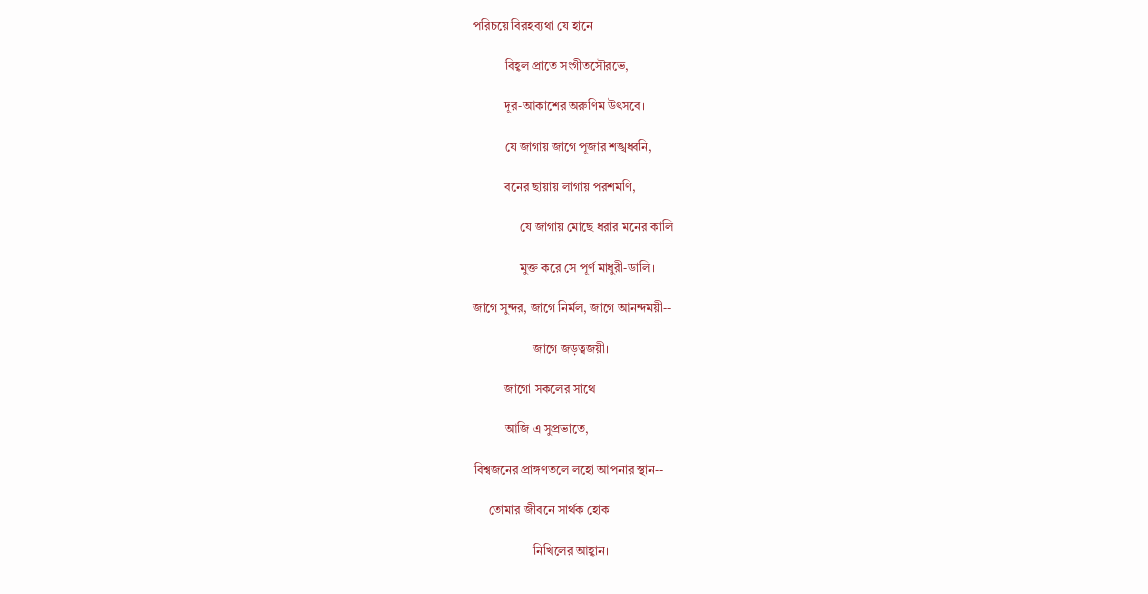পরিচয়ে বিরহব্যথা যে হানে

          বিহ্বল প্রাতে সংগীতসৌরভে,

          দূর-আকাশের অরুণিম উৎসবে।

          যে জাগায় জাগে পূজার শঙ্খধ্বনি,

          বনের ছায়ায় লাগায় পরশমণি,

               যে জাগায় মোছে ধরার মনের কালি

               মুক্ত করে সে পূর্ণ মাধুরী-ডালি।

জাগে সুন্দর, জাগে নির্মল, জাগে আনন্দময়ী--

                   জাগে জড়ত্বজয়ী।

          জাগো সকলের সাথে

          আজি এ সুপ্রভাতে,

বিশ্বজনের প্রাঙ্গণতলে লহো আপনার স্থান--

     তোমার জীবনে সার্থক হোক

                   নিখিলের আহ্বান।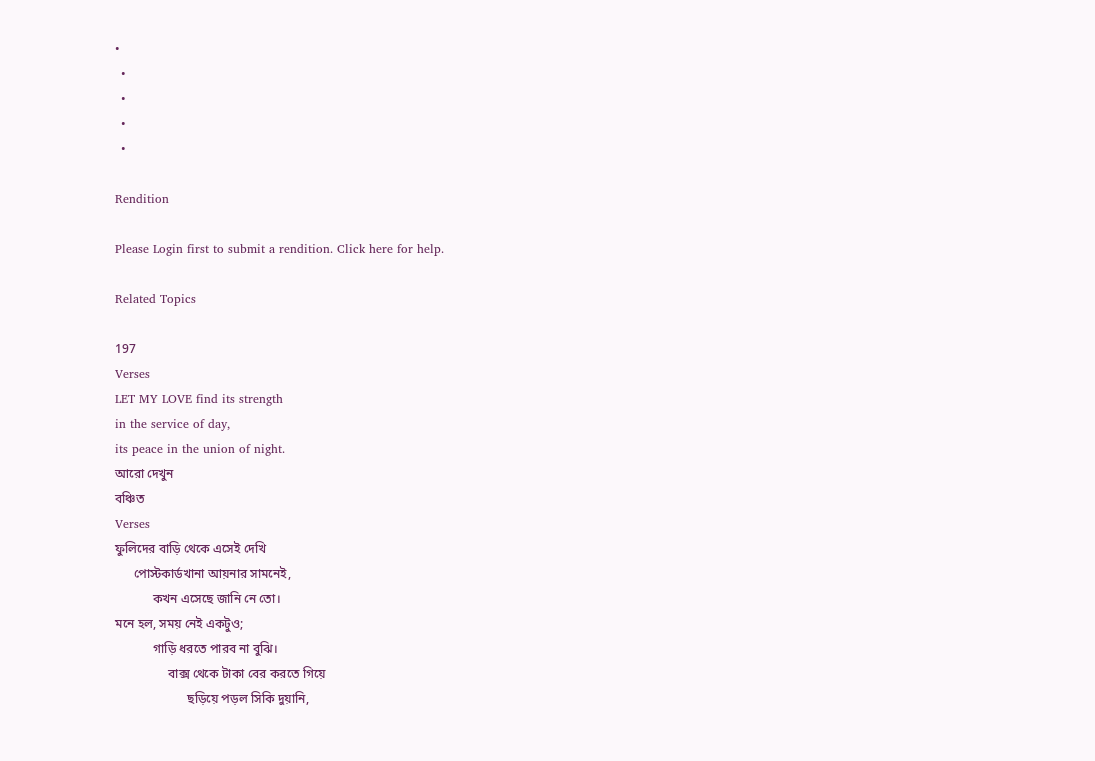•
  •
  •
  •
  •

Rendition

Please Login first to submit a rendition. Click here for help.

Related Topics

197
Verses
LET MY LOVE find its strength
in the service of day,
its peace in the union of night.
আরো দেখুন
বঞ্চিত
Verses
ফুলিদের বাড়ি থেকে এসেই দেখি
      পোস্টকার্ডখানা আয়নার সামনেই,
            কখন এসেছে জানি নে তো।
মনে হল, সময় নেই একটুও;
            গাড়ি ধরতে পারব না বুঝি।
                 বাক্স থেকে টাকা বের করতে গিয়ে
                       ছড়িয়ে পড়ল সিকি দুয়ানি,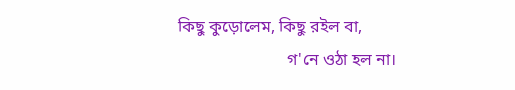কিছু কুড়োলেম, কিছু রইল বা,
                          গ'নে ওঠা হল না।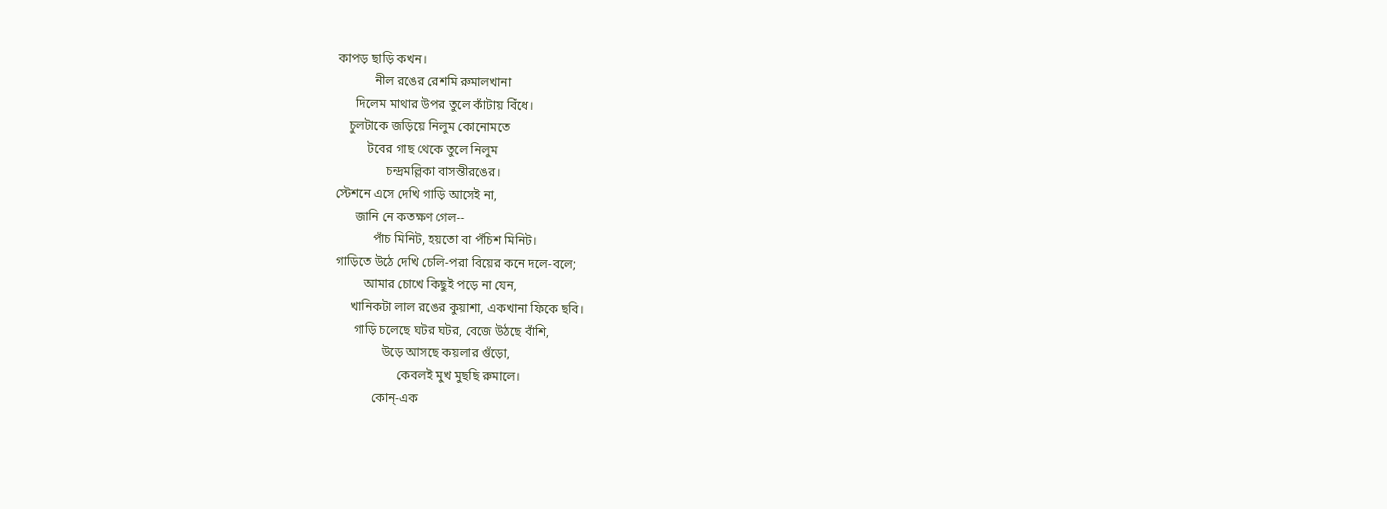কাপড় ছাড়ি কখন।
            নীল রঙের রেশমি রুমালখানা
      দিলেম মাথার উপর তুলে কাঁটায় বিঁধে।
    চুলটাকে জড়িয়ে নিলুম কোনোমতে
          টবের গাছ থেকে তুলে নিলুম
                চন্দ্রমল্লিকা বাসন্তীরঙের।
স্টেশনে এসে দেখি গাড়ি আসেই না,
      জানি নে কতক্ষণ গেল--
            পাঁচ মিনিট, হয়তো বা পঁচিশ মিনিট।
গাড়িতে উঠে দেখি চেলি-পরা বিয়ের কনে দলে-বলে;
         আমার চোখে কিছুই পড়ে না যেন,
     খানিকটা লাল রঙের কুয়াশা, একখানা ফিকে ছবি।
      গাড়ি চলেছে ঘটর ঘটর, বেজে উঠছে বাঁশি,
               উড়ে আসছে কয়লার গুঁড়ো,
                    কেবলই মুখ মুছছি রুমালে।
            কোন্‌-এক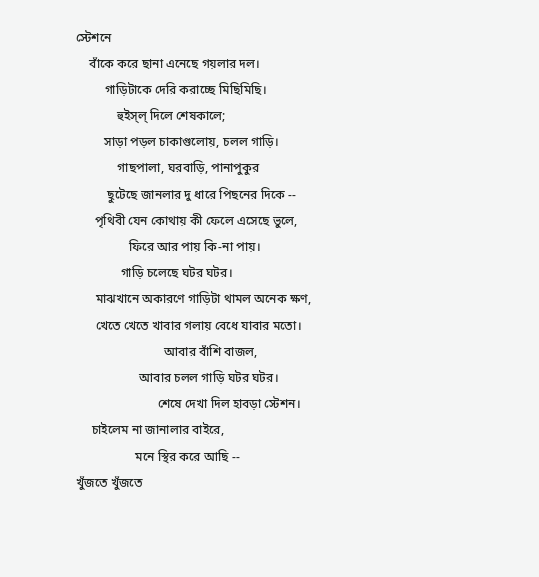স্টেশনে
    বাঁকে করে ছানা এনেছে গয়লার দল।
         গাড়িটাকে দেরি করাচ্ছে মিছিমিছি।
             হুইস্‌ল্‌ দিলে শেষকালে;
         সাড়া পড়ল চাকাগুলোয়, চলল গাড়ি।
             গাছপালা, ঘরবাড়ি, পানাপুকুর
          ছুটেছে জানলার দু ধারে পিছনের দিকে --
      পৃথিবী যেন কোথায় কী ফেলে এসেছে ভুলে,
                 ফিরে আর পায় কি-না পায়।
              গাড়ি চলেছে ঘটর ঘটর।
      মাঝখানে অকারণে গাড়িটা থামল অনেক ক্ষণ,
      খেতে খেতে খাবার গলায় বেধে যাবার মতো।
                            আবার বাঁশি বাজল,
                    আবার চলল গাড়ি ঘটর ঘটর।
                          শেষে দেখা দিল হাবড়া স্টেশন।
     চাইলেম না জানালার বাইরে,
                   মনে স্থির করে আছি --
খুঁজতে খুঁজতে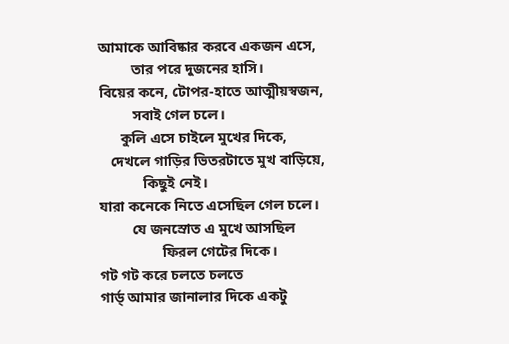আমাকে আবিষ্কার করবে একজন এসে,
         তার পরে দুজনের হাসি।
বিয়ের কনে, টোপর-হাতে আত্মীয়স্বজন,
         সবাই গেল চলে।
      কুলি এসে চাইলে মুখের দিকে,
   দেখলে গাড়ির ভিতরটাতে মুখ বাড়িয়ে,
            কিছুই নেই।
যারা কনেকে নিতে এসেছিল গেল চলে।
         যে জনস্রোত এ মুখে আসছিল
                 ফিরল গেটের দিকে।
গট গট করে চলতে চলতে
গার্ড্‌ আমার জানালার দিকে একটু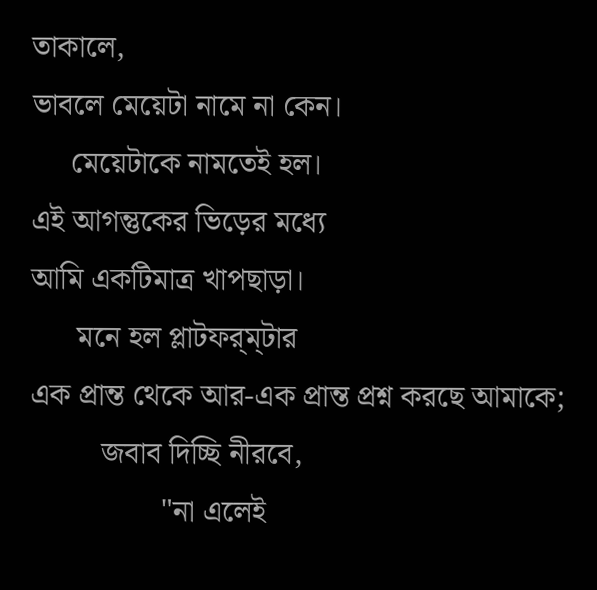তাকালে,
ভাবলে মেয়েটা নামে না কেন।
     মেয়েটাকে নামতেই হল।
এই আগন্তুকের ভিড়ের মধ্যে
আমি একটিমাত্র খাপছাড়া।
      মনে হল প্লাটফর্‌ম্‌টার
এক প্রান্ত থেকে আর-এক প্রান্ত প্রশ্ন করছে আমাকে;
         জবাব দিচ্ছি নীরবে,
                 "না এলেই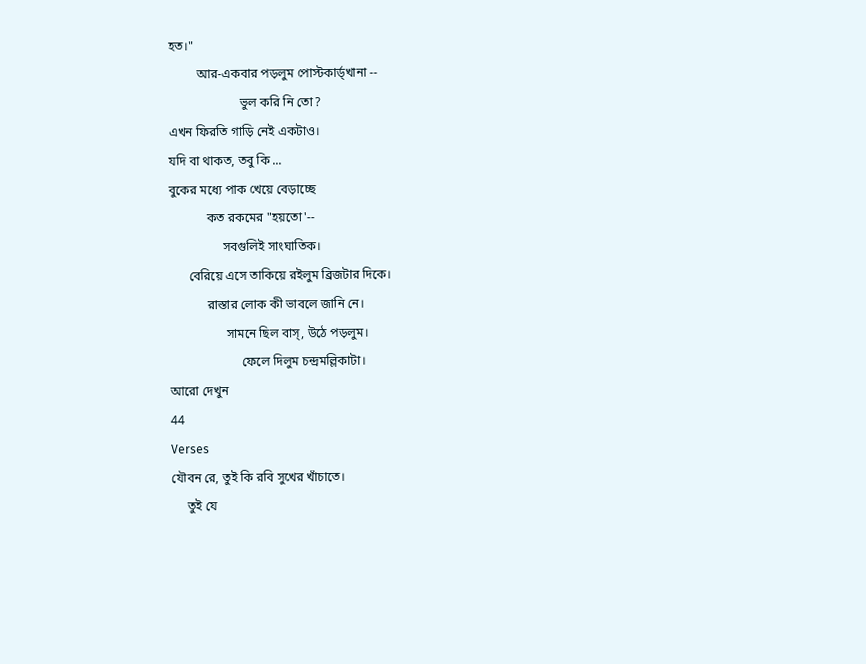হত।"
         আর-একবার পড়লুম পোস্টকার্ড্‌খানা --
                       ভুল করি নি তো?
এখন ফিরতি গাড়ি নেই একটাও।
যদি বা থাকত, তবু কি ...
বুকের মধ্যে পাক খেয়ে বেড়াচ্ছে
            কত রকমের "হয়তো'--
                 সবগুলিই সাংঘাতিক।
      বেরিয়ে এসে তাকিয়ে রইলুম ব্রিজটার দিকে।
            রাস্তার লোক কী ভাবলে জানি নে।
                  সামনে ছিল বাস্‌, উঠে পড়লুম।
                       ফেলে দিলুম চন্দ্রমল্লিকাটা।
আরো দেখুন
44
Verses
যৌবন রে, তুই কি রবি সুখের খাঁচাতে।
     তুই যে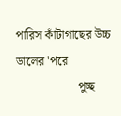পারিস কাঁটাগাছের উচ্চ ডালের 'পরে
                    পুচ্ছ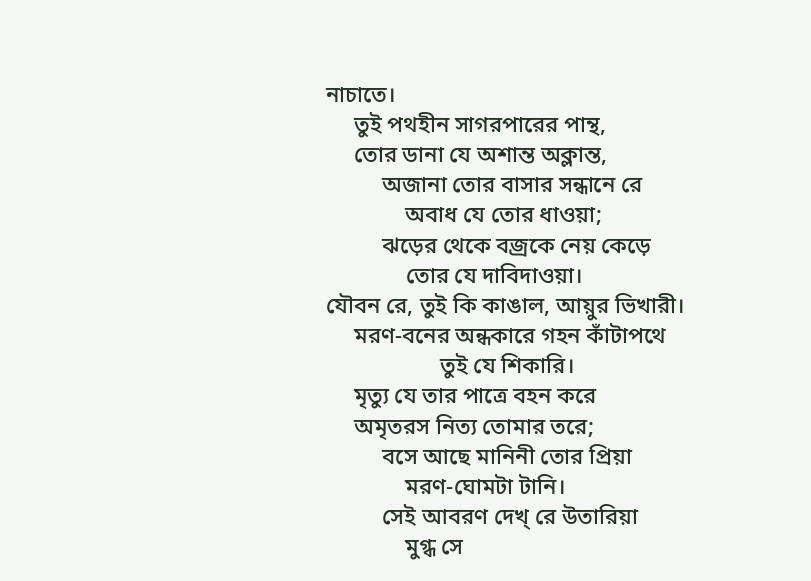নাচাতে।
     তুই পথহীন সাগরপারের পান্থ,
     তোর ডানা যে অশান্ত অক্লান্ত,
          অজানা তোর বাসার সন্ধানে রে
              অবাধ যে তোর ধাওয়া;
          ঝড়ের থেকে বজ্রকে নেয় কেড়ে
              তোর যে দাবিদাওয়া।
যৌবন রে, তুই কি কাঙাল, আয়ুর ভিখারী।
     মরণ-বনের অন্ধকারে গহন কাঁটাপথে
                    তুই যে শিকারি।
     মৃত্যু যে তার পাত্রে বহন করে
     অমৃতরস নিত্য তোমার তরে;
          বসে আছে মানিনী তোর প্রিয়া
              মরণ-ঘোমটা টানি।
          সেই আবরণ দেখ্‌ রে উতারিয়া
              মুগ্ধ সে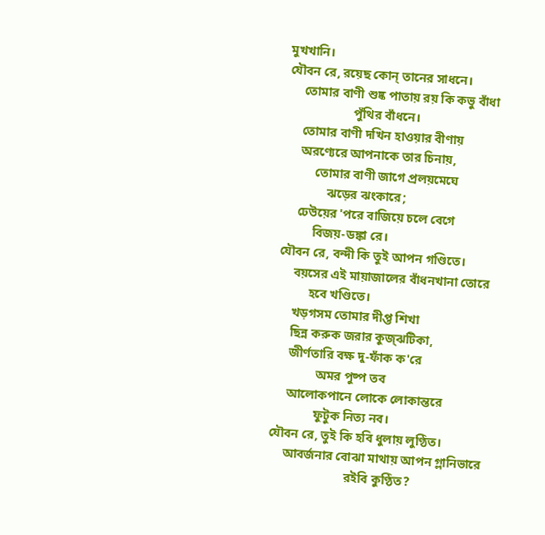মুখখানি।
যৌবন রে, রয়েছ কোন্‌ তানের সাধনে।
     তোমার বাণী শুষ্ক পাতায় রয় কি কভু বাঁধা
                     পুঁথির বাঁধনে।
     তোমার বাণী দখিন হাওয়ার বীণায়
     অরণ্যেরে আপনাকে তার চিনায়,
          তোমার বাণী জাগে প্রলয়মেঘে
              ঝড়ের ঝংকারে;
     ঢেউয়ের 'পরে বাজিয়ে চলে বেগে
          বিজয়-ডঙ্কা রে।
যৌবন রে, বন্দী কি তুই আপন গণ্ডিতে।
     বয়সের এই মায়াজালের বাঁধনখানা তোরে
          হবে খণ্ডিতে।
     খড়গসম তোমার দীপ্ত শিখা
     ছিন্ন করুক জরার কুজ্‌ঝটিকা,
     জীর্ণতারি বক্ষ দু-ফাঁক ক'রে
              অমর পুষ্প তব
     আলোকপানে লোকে লোকান্তরে
              ফুটুক নিত্য নব।
যৌবন রে, তুই কি হবি ধুলায় লুণ্ঠিত।
     আবর্জনার বোঝা মাথায় আপন গ্লানিভারে
                         রইবি কুণ্ঠিত?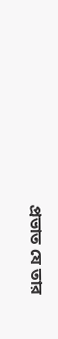প্রভাত যে তার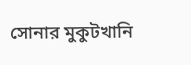সোনার মুকুটখানি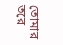তোমার তরে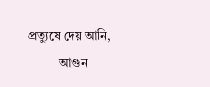প্রত্যুষে দেয় আনি,
          আগুন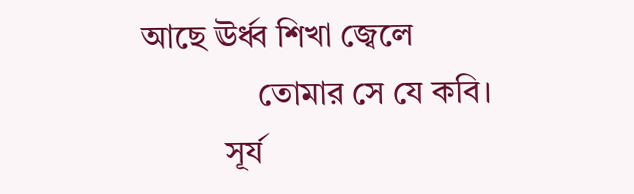আছে ঊর্ধ্ব শিখা জ্বেলে
              তোমার সে যে কবি।
          সূর্য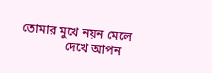তোমার মুখে নয়ন মেলে
              দেখে আপন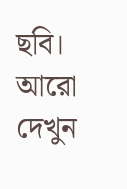ছবি।
আরো দেখুন